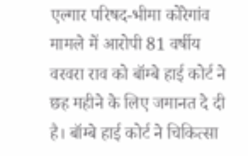एल्गार परिषद-भीमा कोरेगांव मामले में आरोपी 81 वर्षीय वरवरा राव को बॉम्बे हाई कोर्ट ने छह महीने के लिए जमानत दे दी है। बॉम्बे हाई कोर्ट ने चिकित्सा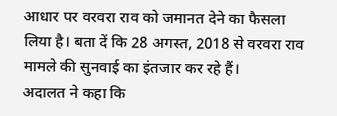आधार पर वरवरा राव को जमानत देने का फैसला लिया है। बता दें कि 28 अगस्त, 2018 से वरवरा राव मामले की सुनवाई का इंतजार कर रहे हैं।
अदालत ने कहा कि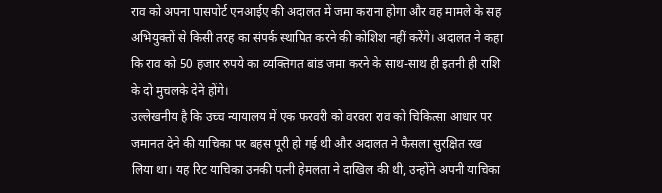राव को अपना पासपोर्ट एनआईए की अदालत में जमा कराना होगा और वह मामले के सह अभियुक्तों से किसी तरह का संपर्क स्थापित करने की कोशिश नहीं करेंगे। अदालत ने कहा कि राव को 50 हजार रुपये का व्यक्तिगत बांड जमा करने के साथ-साथ ही इतनी ही राशि के दो मुचलके देने होंगे।
उल्लेखनीय है कि उच्च न्यायालय में एक फरवरी को वरवरा राव को चिकित्सा आधार पर जमानत देने की याचिका पर बहस पूरी हो गई थी और अदालत ने फैसला सुरक्षित रख लिया था। यह रिट याचिका उनकी पत्नी हेमलता ने दाखिल की थी, उन्होंने अपनी याचिका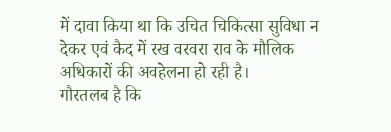में दावा किया था कि उचित चिकित्सा सुविधा न देकर एवं कैद में रख वरवरा राव के मौलिक अधिकारों की अवहेलना हो रही है।
गौरतलब है कि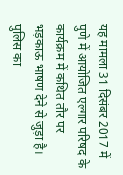यह मामला 31 दिसंबर 2017 में पुणे में आयोजित एल्गार परिषद के कार्यक्रम में कथित तौर पर भड़काऊ भाषण देने से जुड़ा है। पुलिस का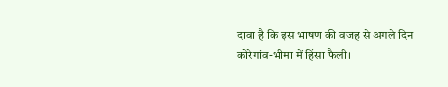दावा है कि इस भाषण की वजह से अगले दिन कोरेगांव-भीमा में हिंसा फैली।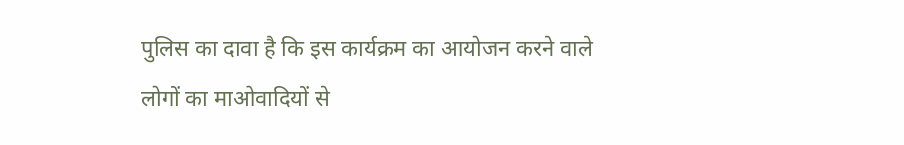पुलिस का दावा है कि इस कार्यक्रम का आयोजन करने वाले लोगों का माओवादियों से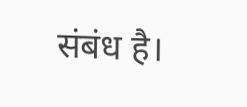संबंध है।